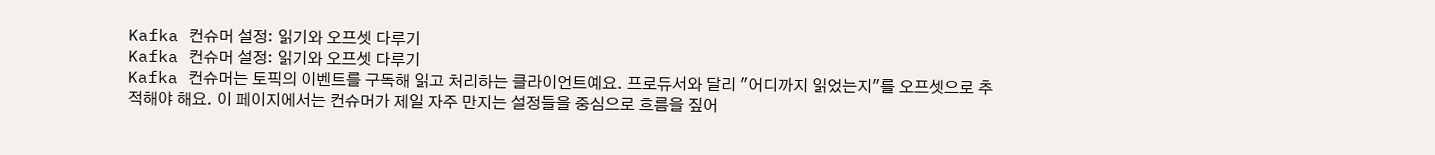Kafka 컨슈머 설정: 읽기와 오프셋 다루기
Kafka 컨슈머 설정: 읽기와 오프셋 다루기
Kafka 컨슈머는 토픽의 이벤트를 구독해 읽고 처리하는 클라이언트예요. 프로듀서와 달리 "어디까지 읽었는지"를 오프셋으로 추적해야 해요. 이 페이지에서는 컨슈머가 제일 자주 만지는 설정들을 중심으로 흐름을 짚어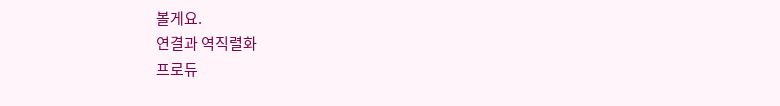볼게요.
연결과 역직렬화
프로듀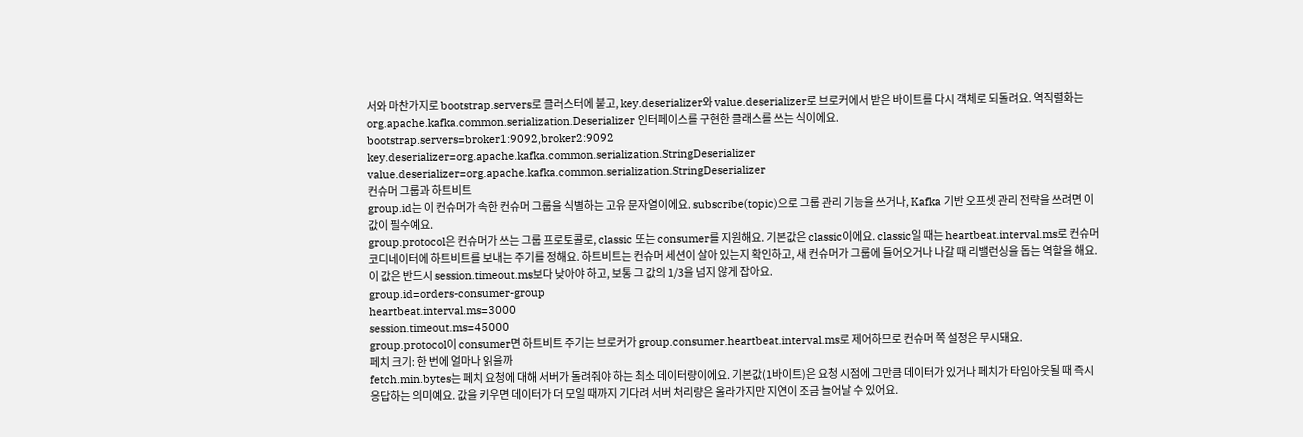서와 마찬가지로 bootstrap.servers로 클러스터에 붙고, key.deserializer와 value.deserializer로 브로커에서 받은 바이트를 다시 객체로 되돌려요. 역직렬화는 org.apache.kafka.common.serialization.Deserializer 인터페이스를 구현한 클래스를 쓰는 식이에요.
bootstrap.servers=broker1:9092,broker2:9092
key.deserializer=org.apache.kafka.common.serialization.StringDeserializer
value.deserializer=org.apache.kafka.common.serialization.StringDeserializer
컨슈머 그룹과 하트비트
group.id는 이 컨슈머가 속한 컨슈머 그룹을 식별하는 고유 문자열이에요. subscribe(topic)으로 그룹 관리 기능을 쓰거나, Kafka 기반 오프셋 관리 전략을 쓰려면 이 값이 필수예요.
group.protocol은 컨슈머가 쓰는 그룹 프로토콜로, classic 또는 consumer를 지원해요. 기본값은 classic이에요. classic일 때는 heartbeat.interval.ms로 컨슈머 코디네이터에 하트비트를 보내는 주기를 정해요. 하트비트는 컨슈머 세션이 살아 있는지 확인하고, 새 컨슈머가 그룹에 들어오거나 나갈 때 리밸런싱을 돕는 역할을 해요. 이 값은 반드시 session.timeout.ms보다 낮아야 하고, 보통 그 값의 1/3을 넘지 않게 잡아요.
group.id=orders-consumer-group
heartbeat.interval.ms=3000
session.timeout.ms=45000
group.protocol이 consumer면 하트비트 주기는 브로커가 group.consumer.heartbeat.interval.ms로 제어하므로 컨슈머 쪽 설정은 무시돼요.
페치 크기: 한 번에 얼마나 읽을까
fetch.min.bytes는 페치 요청에 대해 서버가 돌려줘야 하는 최소 데이터량이에요. 기본값(1바이트)은 요청 시점에 그만큼 데이터가 있거나 페치가 타임아웃될 때 즉시 응답하는 의미예요. 값을 키우면 데이터가 더 모일 때까지 기다려 서버 처리량은 올라가지만 지연이 조금 늘어날 수 있어요.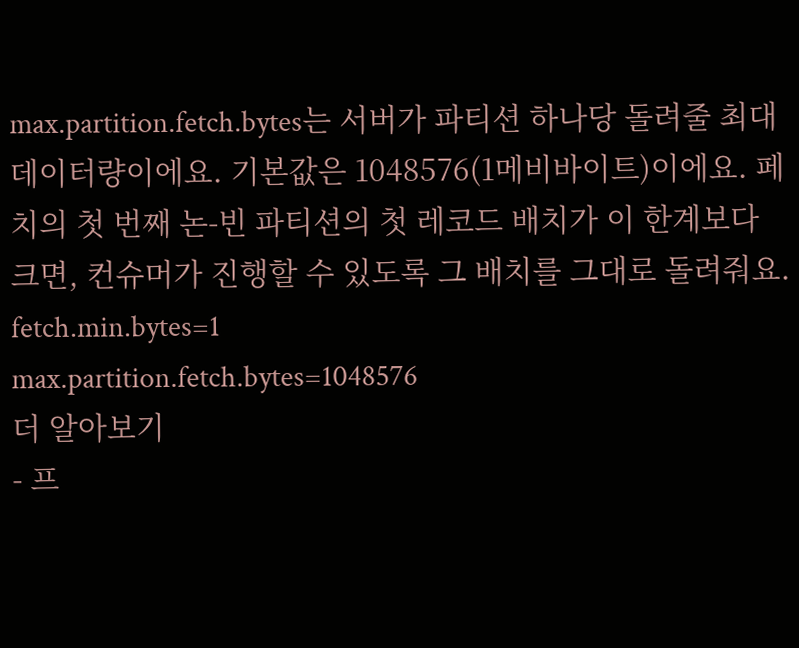max.partition.fetch.bytes는 서버가 파티션 하나당 돌려줄 최대 데이터량이에요. 기본값은 1048576(1메비바이트)이에요. 페치의 첫 번째 논-빈 파티션의 첫 레코드 배치가 이 한계보다 크면, 컨슈머가 진행할 수 있도록 그 배치를 그대로 돌려줘요.
fetch.min.bytes=1
max.partition.fetch.bytes=1048576
더 알아보기
- 프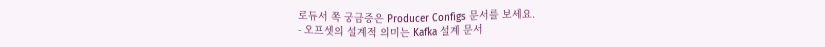로듀서 쪽 궁금증은 Producer Configs 문서를 보세요.
- 오프셋의 설계적 의미는 Kafka 설계 문서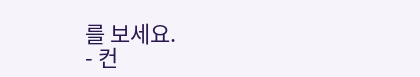를 보세요.
- 컨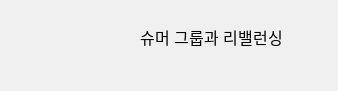슈머 그룹과 리밸런싱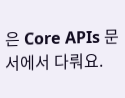은 Core APIs 문서에서 다뤄요.